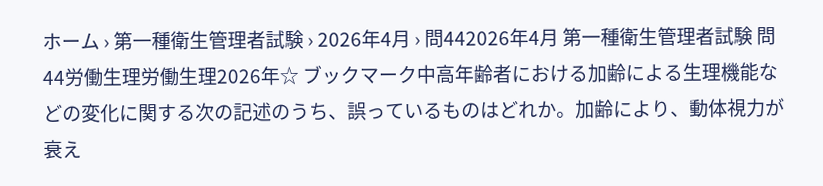ホーム › 第一種衛生管理者試験 › 2026年4月 › 問442026年4月 第一種衛生管理者試験 問44労働生理労働生理2026年☆ ブックマーク中高年齢者における加齢による生理機能などの変化に関する次の記述のうち、誤っているものはどれか。加齢により、動体視力が衰え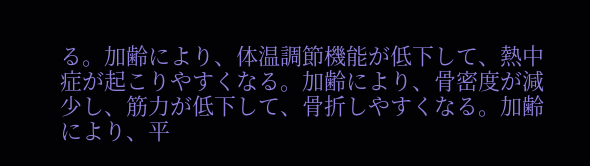る。加齢により、体温調節機能が低下して、熱中症が起こりやすくなる。加齢により、骨密度が減少し、筋力が低下して、骨折しやすくなる。加齢により、平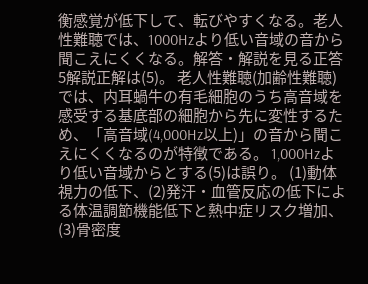衡感覚が低下して、転びやすくなる。老人性難聴では、1000Hzより低い音域の音から聞こえにくくなる。解答・解説を見る正答5解説正解は(5)。 老人性難聴(加齢性難聴)では、内耳蝸牛の有毛細胞のうち高音域を感受する基底部の細胞から先に変性するため、「高音域(4,000Hz以上)」の音から聞こえにくくなるのが特徴である。 1,000Hzより低い音域からとする(5)は誤り。 (1)動体視力の低下、(2)発汗・血管反応の低下による体温調節機能低下と熱中症リスク増加、(3)骨密度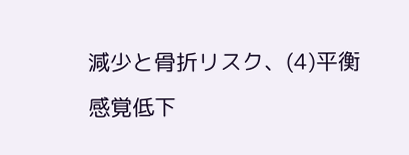減少と骨折リスク、(4)平衡感覚低下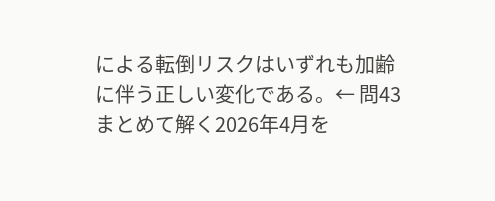による転倒リスクはいずれも加齢に伴う正しい変化である。← 問43まとめて解く2026年4月を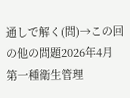通しで解く(問)→この回の他の問題2026年4月 第一種衛生管理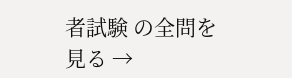者試験 の全問を見る →